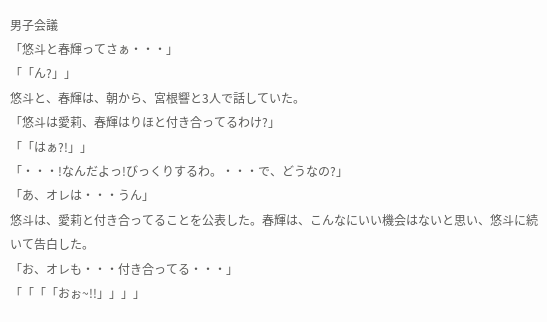男子会議
「悠斗と春輝ってさぁ・・・」
「「ん?」」
悠斗と、春輝は、朝から、宮根響と3人で話していた。
「悠斗は愛莉、春輝はりほと付き合ってるわけ?」
「「はぁ?!」」
「・・・!なんだよっ!びっくりするわ。・・・で、どうなの?」
「あ、オレは・・・うん」
悠斗は、愛莉と付き合ってることを公表した。春輝は、こんなにいい機会はないと思い、悠斗に続いて告白した。
「お、オレも・・・付き合ってる・・・」
「「「「おぉ~!!」」」」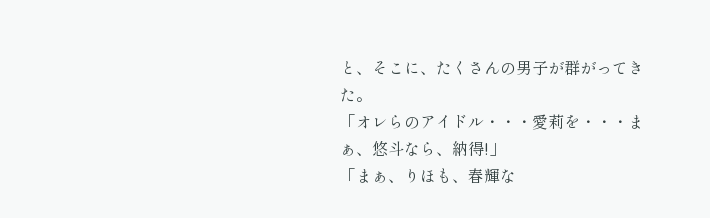と、そこに、たくさんの男子が群がってきた。
「オレらのアイドル・・・愛莉を・・・まぁ、悠斗なら、納得!」
「まぁ、りほも、春輝な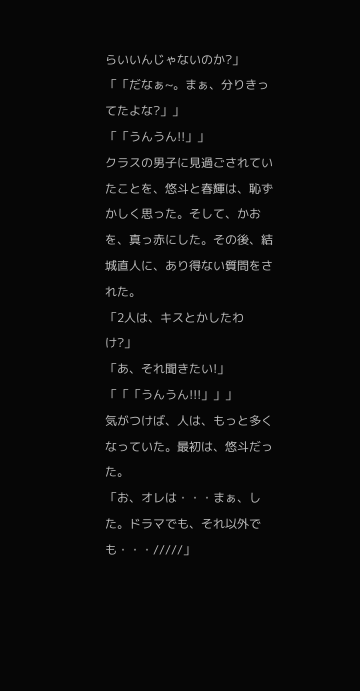らいいんじゃないのか?」
「「だなぁ~。まぁ、分りきってたよな?」」
「「うんうん!!」」
クラスの男子に見過ごされていたことを、悠斗と春輝は、恥ずかしく思った。そして、かおを、真っ赤にした。その後、結城直人に、あり得ない質問をされた。
「2人は、キスとかしたわけ?」
「あ、それ聞きたい!」
「「「うんうん!!!」」」
気がつけば、人は、もっと多くなっていた。最初は、悠斗だった。
「お、オレは・・・まぁ、した。ドラマでも、それ以外でも・・・/////」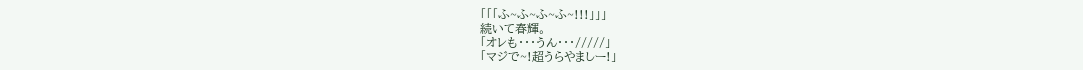「「「ふ~ふ~ふ~ふ~!!!」」」
続いて春輝。
「オレも・・・うん・・・/////」
「マジで~!超うらやましー!」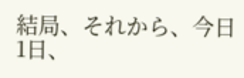結局、それから、今日1日、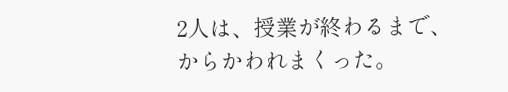2人は、授業が終わるまで、からかわれまくった。